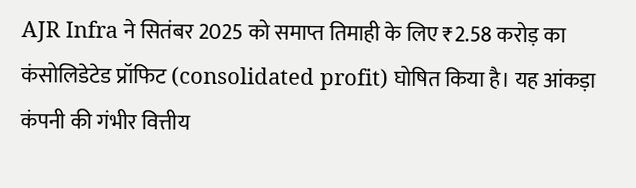AJR Infra ने सितंबर 2025 को समाप्त तिमाही के लिए ₹2.58 करोड़ का कंसोलिडेटेड प्रॉफिट (consolidated profit) घोषित किया है। यह आंकड़ा कंपनी की गंभीर वित्तीय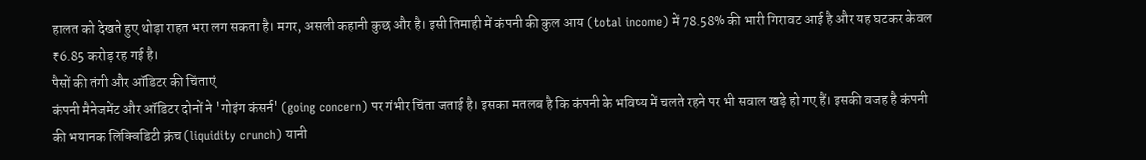हालत को देखते हुए थोड़ा राहत भरा लग सकता है। मगर, असली कहानी कुछ और है। इसी तिमाही में कंपनी की कुल आय (total income) में 78.58% की भारी गिरावट आई है और यह घटकर केवल ₹6.85 करोड़ रह गई है।
पैसों की तंगी और ऑडिटर की चिंताएं
कंपनी मैनेजमेंट और ऑडिटर दोनों ने 'गोइंग कंसर्न' (going concern) पर गंभीर चिंता जताई है। इसका मतलब है कि कंपनी के भविष्य में चलते रहने पर भी सवाल खड़े हो गए हैं। इसकी वजह है कंपनी की भयानक लिक्विडिटी क्रंच (liquidity crunch) यानी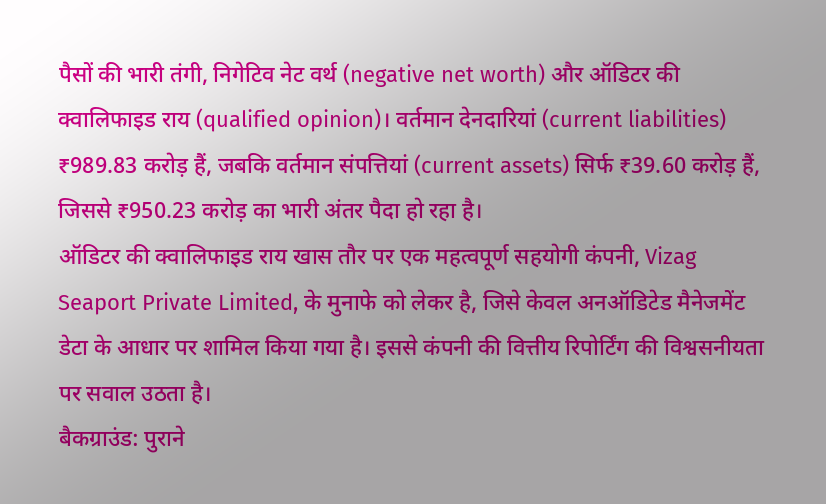पैसों की भारी तंगी, निगेटिव नेट वर्थ (negative net worth) और ऑडिटर की क्वालिफाइड राय (qualified opinion)। वर्तमान देनदारियां (current liabilities) ₹989.83 करोड़ हैं, जबकि वर्तमान संपत्तियां (current assets) सिर्फ ₹39.60 करोड़ हैं, जिससे ₹950.23 करोड़ का भारी अंतर पैदा हो रहा है।
ऑडिटर की क्वालिफाइड राय खास तौर पर एक महत्वपूर्ण सहयोगी कंपनी, Vizag Seaport Private Limited, के मुनाफे को लेकर है, जिसे केवल अनऑडिटेड मैनेजमेंट डेटा के आधार पर शामिल किया गया है। इससे कंपनी की वित्तीय रिपोर्टिंग की विश्वसनीयता पर सवाल उठता है।
बैकग्राउंड: पुराने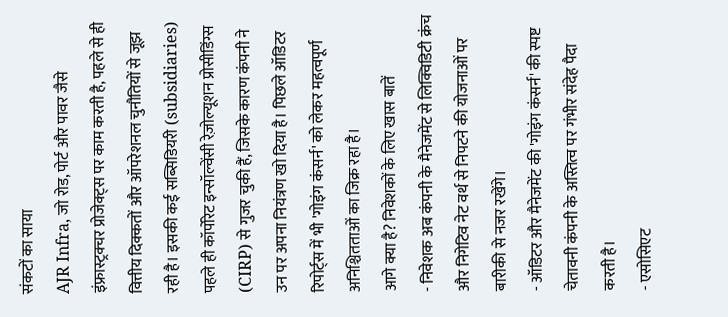संकटों का साया
AJR Infra, जो रोड, पोर्ट और पावर जैसे इंफ्रास्ट्रक्चर प्रोजेक्ट्स पर काम करती है, पहले से ही वित्तीय दिक्कतों और ऑपरेशनल चुनौतियों से जूझ रही है। इसकी कई सब्सिडियरी (subsidiaries) पहले ही कॉर्पोरेट इन्सॉल्वेंसी रेज़ोल्यूशन प्रोसीडिंग्स (CIRP) से गुजर चुकी हैं, जिसके कारण कंपनी ने उन पर अपना नियंत्रण खो दिया है। पिछले ऑडिटर रिपोर्ट्स में भी 'गोइंग कंसर्न' को लेकर महत्वपूर्ण अनिश्चितताओं का जिक्र रहा है।
आगे क्या है? निवेशकों के लिए खास बातें
- निवेशक अब कंपनी के मैनेजमेंट से लिक्विडिटी क्रंच और निगेटिव नेट वर्थ से निपटने की योजनाओं पर बारीकी से नजर रखेंगे।
- ऑडिटर और मैनेजमेंट की 'गोइंग कंसर्न' की स्पष्ट चेतावनी कंपनी के अस्तित्व पर गंभीर संदेह पैदा करती है।
- एसोसिएट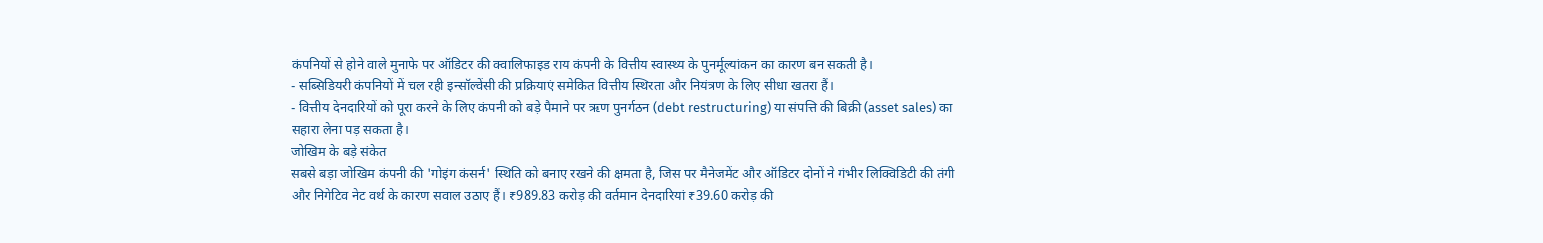कंपनियों से होने वाले मुनाफे पर ऑडिटर की क्वालिफाइड राय कंपनी के वित्तीय स्वास्थ्य के पुनर्मूल्यांकन का कारण बन सकती है।
- सब्सिडियरी कंपनियों में चल रही इन्सॉल्वेंसी की प्रक्रियाएं समेकित वित्तीय स्थिरता और नियंत्रण के लिए सीधा खतरा हैं।
- वित्तीय देनदारियों को पूरा करने के लिए कंपनी को बड़े पैमाने पर ऋण पुनर्गठन (debt restructuring) या संपत्ति की बिक्री (asset sales) का सहारा लेना पड़ सकता है।
जोखिम के बड़े संकेत
सबसे बड़ा जोखिम कंपनी की 'गोइंग कंसर्न' स्थिति को बनाए रखने की क्षमता है, जिस पर मैनेजमेंट और ऑडिटर दोनों ने गंभीर लिक्विडिटी की तंगी और निगेटिव नेट वर्थ के कारण सवाल उठाए हैं। ₹989.83 करोड़ की वर्तमान देनदारियां ₹39.60 करोड़ की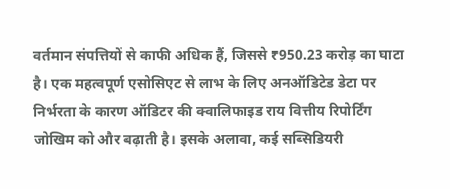वर्तमान संपत्तियों से काफी अधिक हैं, जिससे ₹950.23 करोड़ का घाटा है। एक महत्वपूर्ण एसोसिएट से लाभ के लिए अनऑडिटेड डेटा पर निर्भरता के कारण ऑडिटर की क्वालिफाइड राय वित्तीय रिपोर्टिंग जोखिम को और बढ़ाती है। इसके अलावा, कई सब्सिडियरी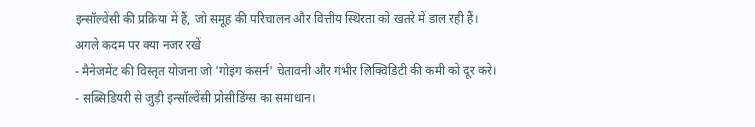इन्सॉल्वेंसी की प्रक्रिया में हैं, जो समूह की परिचालन और वित्तीय स्थिरता को खतरे में डाल रही हैं।
अगले कदम पर क्या नजर रखें
- मैनेजमेंट की विस्तृत योजना जो 'गोइंग कंसर्न' चेतावनी और गंभीर लिक्विडिटी की कमी को दूर करे।
- सब्सिडियरी से जुड़ी इन्सॉल्वेंसी प्रोसीडिंग्स का समाधान।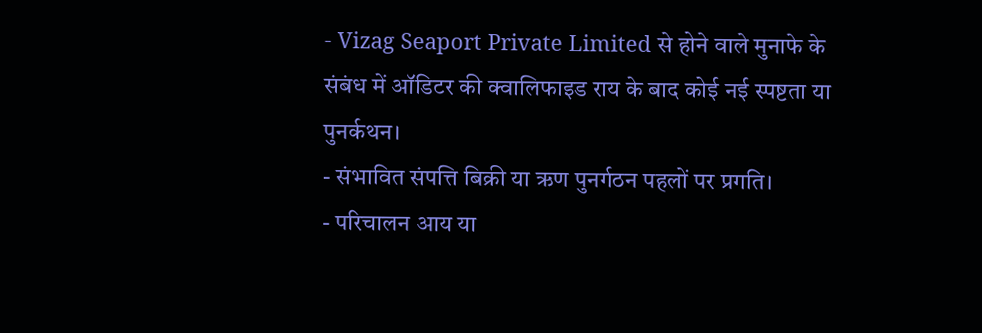- Vizag Seaport Private Limited से होने वाले मुनाफे के संबंध में ऑडिटर की क्वालिफाइड राय के बाद कोई नई स्पष्टता या पुनर्कथन।
- संभावित संपत्ति बिक्री या ऋण पुनर्गठन पहलों पर प्रगति।
- परिचालन आय या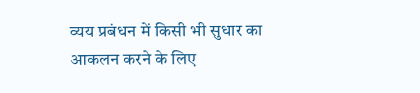व्यय प्रबंधन में किसी भी सुधार का आकलन करने के लिए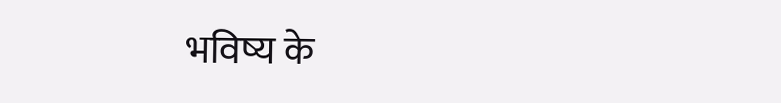भविष्य के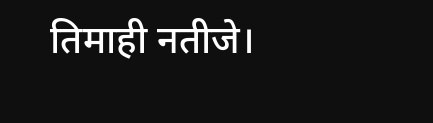तिमाही नतीजे।